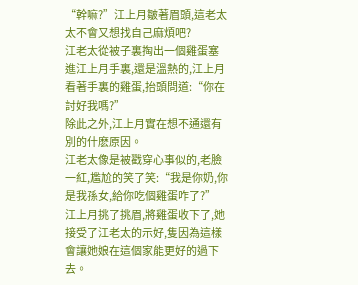“幹嘛?”江上月皺著眉頭,這老太太不會又想找自己麻煩吧?
江老太從被子裏掏出一個雞蛋塞進江上月手裏,還是溫熱的,江上月看著手裏的雞蛋,抬頭問道:“你在討好我嗎?”
除此之外,江上月實在想不通還有別的什麽原因。
江老太像是被戳穿心事似的,老臉一紅,尷尬的笑了笑:“我是你奶,你是我孫女,給你吃個雞蛋咋了?”
江上月挑了挑眉,將雞蛋收下了,她接受了江老太的示好,隻因為這樣會讓她娘在這個家能更好的過下去。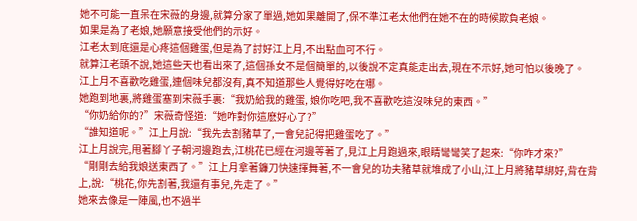她不可能一直呆在宋薇的身邊,就算分家了單過,她如果離開了,保不準江老太他們在她不在的時候欺負老娘。
如果是為了老娘,她願意接受他們的示好。
江老太到底還是心疼這個雞蛋,但是為了討好江上月,不出點血可不行。
就算江老頭不說,她這些天也看出來了,這個孫女不是個簡單的,以後說不定真能走出去,現在不示好,她可怕以後晚了。
江上月不喜歡吃雞蛋,連個味兒都沒有,真不知道那些人覺得好吃在哪。
她跑到地裏,將雞蛋塞到宋薇手裏:“我奶給我的雞蛋, 娘你吃吧,我不喜歡吃這沒味兒的東西。”
“你奶給你的?”宋薇奇怪道:“她咋對你這麽好心了?”
“誰知道呢。”江上月說:“我先去割豬草了,一會兒記得把雞蛋吃了。”
江上月說完,甩著腳丫子朝河邊跑去,江桃花已經在河邊等著了,見江上月跑過來,眼睛彎彎笑了起來:“你咋才來?”
“剛剛去給我娘送東西了。”江上月拿著鐮刀快速揮舞著,不一會兒的功夫豬草就堆成了小山,江上月將豬草綁好,背在背上,說:“桃花,你先割著,我還有事兒,先走了。”
她來去像是一陣風,也不過半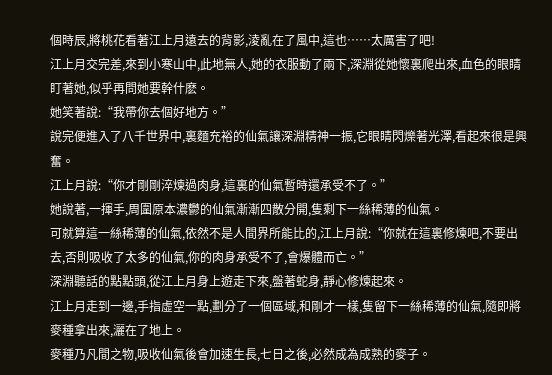個時辰,將桃花看著江上月遠去的背影,淩亂在了風中,這也……太厲害了吧!
江上月交完差,來到小寒山中,此地無人,她的衣服動了兩下,深淵從她懷裏爬出來,血色的眼睛盯著她,似乎再問她要幹什麽。
她笑著說:“我帶你去個好地方。”
說完便進入了八千世界中,裏麵充裕的仙氣讓深淵精神一振,它眼睛閃爍著光澤,看起來很是興奮。
江上月說:“你才剛剛淬煉過肉身,這裏的仙氣暫時還承受不了。”
她說著,一揮手,周圍原本濃鬱的仙氣漸漸四散分開,隻剩下一絲稀薄的仙氣。
可就算這一絲稀薄的仙氣,依然不是人間界所能比的,江上月說:“你就在這裏修煉吧,不要出去,否則吸收了太多的仙氣,你的肉身承受不了,會爆體而亡。”
深淵聽話的點點頭,從江上月身上遊走下來,盤著蛇身,靜心修煉起來。
江上月走到一邊,手指虛空一點,劃分了一個區域,和剛才一樣,隻留下一絲稀薄的仙氣,隨即將麥種拿出來,灑在了地上。
麥種乃凡間之物,吸收仙氣後會加速生長,七日之後,必然成為成熟的麥子。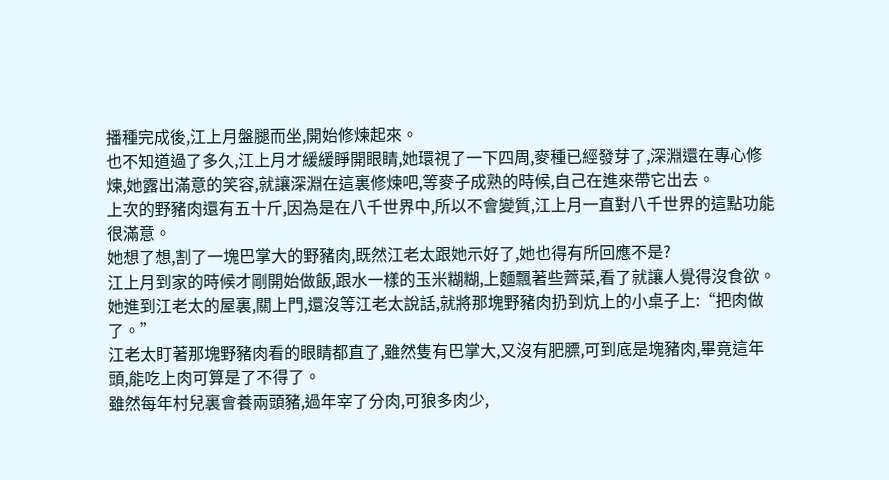播種完成後,江上月盤腿而坐,開始修煉起來。
也不知道過了多久,江上月才緩緩睜開眼睛,她環視了一下四周,麥種已經發芽了,深淵還在專心修煉,她露出滿意的笑容,就讓深淵在這裏修煉吧,等麥子成熟的時候,自己在進來帶它出去。
上次的野豬肉還有五十斤,因為是在八千世界中,所以不會變質,江上月一直對八千世界的這點功能很滿意。
她想了想,割了一塊巴掌大的野豬肉,既然江老太跟她示好了,她也得有所回應不是?
江上月到家的時候才剛開始做飯,跟水一樣的玉米糊糊,上麵飄著些薺菜,看了就讓人覺得沒食欲。
她進到江老太的屋裏,關上門,還沒等江老太說話,就將那塊野豬肉扔到炕上的小桌子上:“把肉做了。”
江老太盯著那塊野豬肉看的眼睛都直了,雖然隻有巴掌大,又沒有肥膘,可到底是塊豬肉,畢竟這年頭,能吃上肉可算是了不得了。
雖然每年村兒裏會養兩頭豬,過年宰了分肉,可狼多肉少,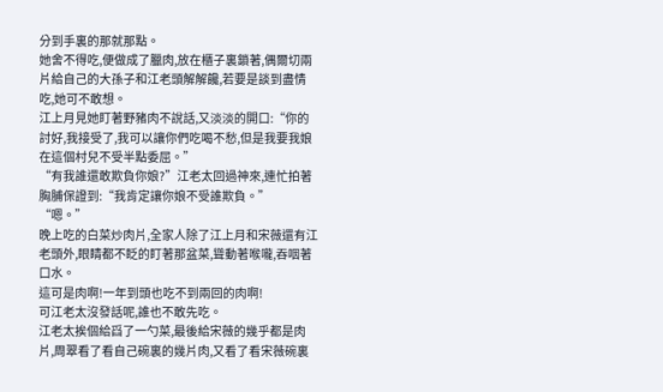分到手裏的那就那點。
她舍不得吃,便做成了臘肉,放在櫃子裏鎖著,偶爾切兩片給自己的大孫子和江老頭解解饞,若要是談到盡情吃,她可不敢想。
江上月見她盯著野豬肉不說話,又淡淡的開口:“你的討好,我接受了,我可以讓你們吃喝不愁,但是我要我娘在這個村兒不受半點委屈。”
“有我誰還敢欺負你娘?”江老太回過神來,連忙拍著胸脯保證到:“我肯定讓你娘不受誰欺負。”
“嗯。”
晚上吃的白菜炒肉片,全家人除了江上月和宋薇還有江老頭外,眼睛都不眨的盯著那盆菜,聳動著喉嚨,吞咽著口水。
這可是肉啊!一年到頭也吃不到兩回的肉啊!
可江老太沒發話呢,誰也不敢先吃。
江老太挨個給舀了一勺菜,最後給宋薇的幾乎都是肉片,周翠看了看自己碗裏的幾片肉,又看了看宋薇碗裏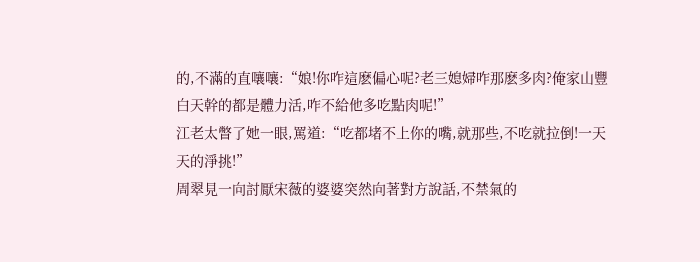的,不滿的直嚷嚷:“娘!你咋這麽偏心呢?老三媳婦咋那麽多肉?俺家山豐白天幹的都是體力活,咋不給他多吃點肉呢!”
江老太瞥了她一眼,罵道:“吃都堵不上你的嘴,就那些,不吃就拉倒!一天天的淨挑!”
周翠見一向討厭宋薇的婆婆突然向著對方說話,不禁氣的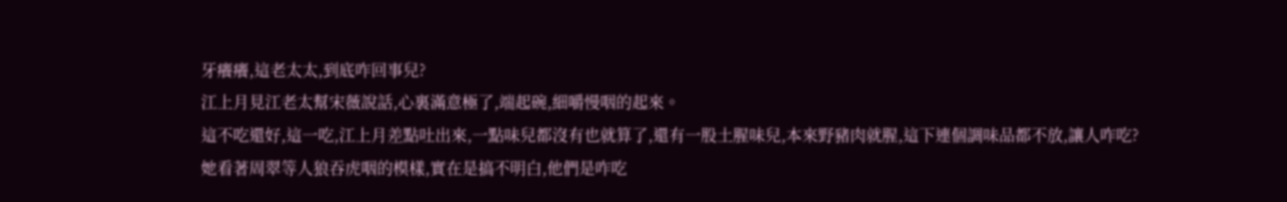牙癢癢,這老太太,到底咋回事兒?
江上月見江老太幫宋薇說話,心裏滿意極了,端起碗,細嚼慢咽的起來。
這不吃還好,這一吃,江上月差點吐出來,一點味兒都沒有也就算了,還有一股土腥味兒,本來野豬肉就腥,這下連個調味品都不放,讓人咋吃?
她看著周翠等人狼吞虎咽的模樣,實在是搞不明白,他們是咋吃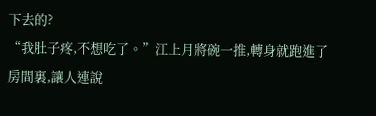下去的?
“我肚子疼,不想吃了。”江上月將碗一推,轉身就跑進了房間裏,讓人連說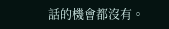話的機會都沒有。